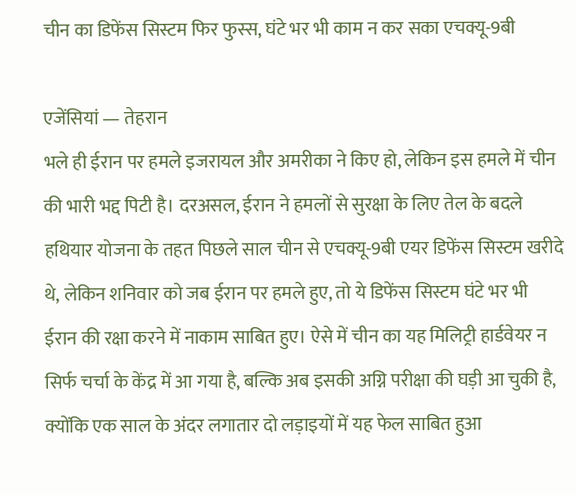चीन का डिफेंस सिस्टम फिर फुस्स, घंटे भर भी काम न कर सका एचक्यू-9बी

एजेंसियां — तेहरान
भले ही ईरान पर हमले इजरायल और अमरीका ने किए हो, लेकिन इस हमले में चीन की भारी भद्द पिटी है। दरअसल, ईरान ने हमलों से सुरक्षा के लिए तेल के बदले हथियार योजना के तहत पिछले साल चीन से एचक्यू-9बी एयर डिफेंस सिस्टम खरीदे थे, लेकिन शनिवार को जब ईरान पर हमले हुए, तो ये डिफेंस सिस्टम घंटे भर भी ईरान की रक्षा करने में नाकाम साबित हुए। ऐसे में चीन का यह मिलिट्री हार्डवेयर न सिर्फ चर्चा के केंद्र में आ गया है, बल्कि अब इसकी अग्नि परीक्षा की घड़ी आ चुकी है, क्योंकि एक साल के अंदर लगातार दो लड़ाइयों में यह फेल साबित हुआ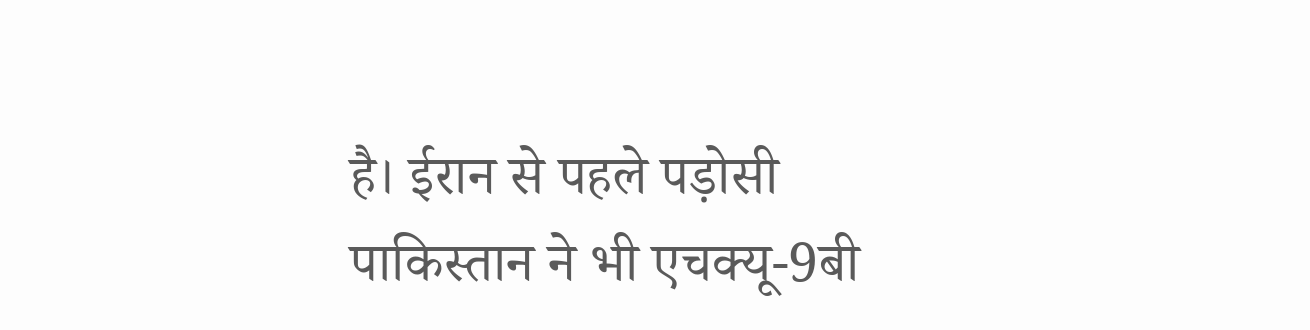है। ईरान से पहले पड़ोसी पाकिस्तान ने भी एचक्यू-9बी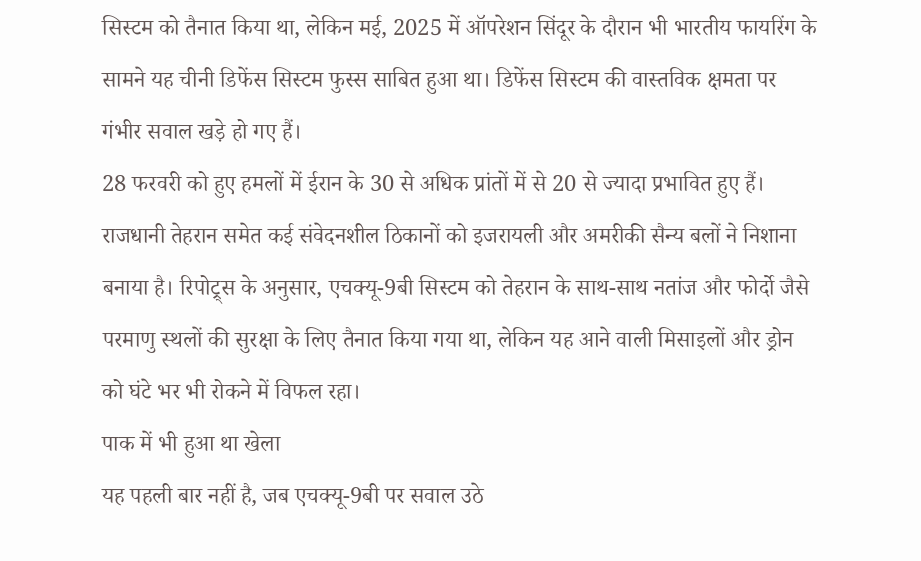सिस्टम को तैनात किया था, लेकिन मई, 2025 में ऑपरेशन सिंदूर के दौरान भी भारतीय फायरिंग के सामने यह चीनी डिफेंस सिस्टम फुस्स साबित हुआ था। डिफेंस सिस्टम की वास्तविक क्षमता पर गंभीर सवाल खड़े हो गए हैं।
28 फरवरी को हुए हमलों में ईरान के 30 से अधिक प्रांतों में से 20 से ज्यादा प्रभावित हुए हैं। राजधानी तेहरान समेत कई संवेदनशील ठिकानों को इजरायली और अमरीकी सैन्य बलों ने निशाना बनाया है। रिपोट्र्स के अनुसार, एचक्यू-9बी सिस्टम को तेहरान के साथ-साथ नतांज और फोर्दो जैसे परमाणु स्थलों की सुरक्षा के लिए तैनात किया गया था, लेकिन यह आने वाली मिसाइलों और ड्रोन को घंटे भर भी रोकने में विफल रहा।
पाक में भी हुआ था खेला
यह पहली बार नहीं है, जब एचक्यू-9बी पर सवाल उठे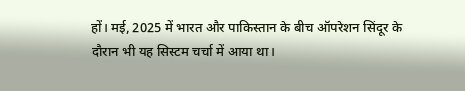हों। मई, 2025 में भारत और पाकिस्तान के बीच ऑपरेशन सिंदूर के दौरान भी यह सिस्टम चर्चा में आया था।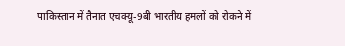पाकिस्तान में तैनात एचक्यू-9बी भारतीय हमलों को रोकने में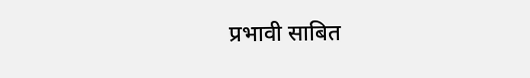प्रभावी साबित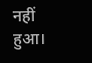नहीं हुआ।